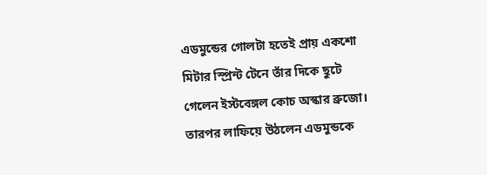এডমুন্ডের গোলটা হতেই প্রায় একশো মিটার স্প্রিন্ট টেনে তাঁর দিকে ছুটে গেলেন ইস্টবেঙ্গল কোচ অস্কার ব্রুজো। তারপর লাফিয়ে উঠলেন এডমুন্ডকে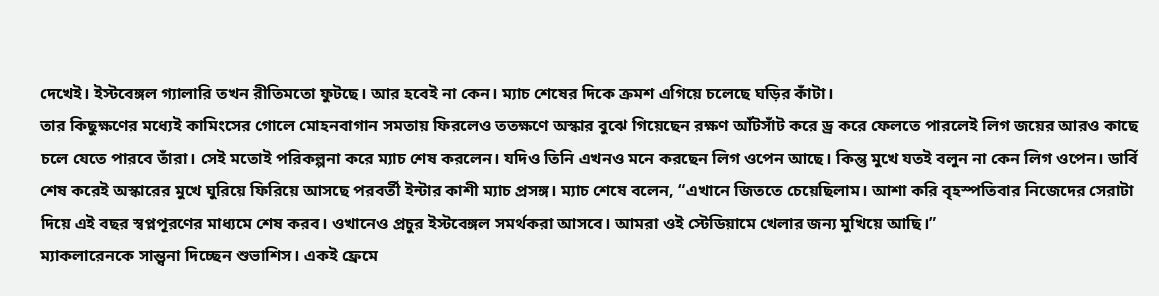দেখেই। ইস্টবেঙ্গল গ্যালারি তখন রীতিমতো ফুটছে। আর হবেই না কেন। ম্যাচ শেষের দিকে ক্রমশ এগিয়ে চলেছে ঘড়ির কাঁটা।
তার কিছুক্ষণের মধ্যেই কামিংসের গোলে মোহনবাগান সমতায় ফিরলেও ততক্ষণে অস্কার বুঝে গিয়েছেন রক্ষণ আঁটসাঁট করে ড্র করে ফেলতে পারলেই লিগ জয়ের আরও কাছে চলে যেতে পারবে তাঁরা। সেই মতোই পরিকল্পনা করে ম্যাচ শেষ করলেন। যদিও তিনি এখনও মনে করছেন লিগ ওপেন আছে। কিন্তু মুখে যতই বলুন না কেন লিগ ওপেন। ডার্বি শেষ করেই অস্কারের মুখে ঘুরিয়ে ফিরিয়ে আসছে পরবর্তী ইন্টার কাশী ম্যাচ প্রসঙ্গ। ম্যাচ শেষে বলেন, “এখানে জিততে চেয়েছিলাম। আশা করি বৃহস্পতিবার নিজেদের সেরাটা দিয়ে এই বছর স্বপ্নপূরণের মাধ্যমে শেষ করব। ওখানেও প্রচুর ইস্টবেঙ্গল সমর্থকরা আসবে। আমরা ওই স্টেডিয়ামে খেলার জন্য মুখিয়ে আছি।”
ম্যাকলারেনকে সান্ত্বনা দিচ্ছেন শুভাশিস। একই ফ্রেমে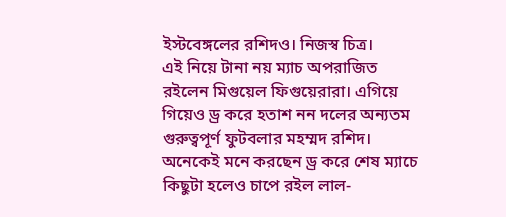ইস্টবেঙ্গলের রশিদও। নিজস্ব চিত্র।
এই নিয়ে টানা নয় ম্যাচ অপরাজিত রইলেন মিগুয়েল ফিগুয়েরারা। এগিয়ে গিয়েও ড্র করে হতাশ নন দলের অন্যতম গুরুত্বপূর্ণ ফুটবলার মহম্মদ রশিদ। অনেকেই মনে করছেন ড্র করে শেষ ম্যাচে কিছুটা হলেও চাপে রইল লাল-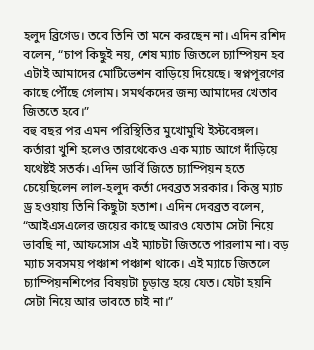হলুদ ব্রিগেড। তবে তিনি তা মনে করছেন না। এদিন রশিদ বলেন, “চাপ কিছুই নয়, শেষ ম্যাচ জিতলে চ্যাম্পিয়ন হব এটাই আমাদের মোটিভেশন বাড়িয়ে দিয়েছে। স্বপ্নপূরণের কাছে পৌঁছে গেলাম। সমর্থকদের জন্য আমাদের খেতাব জিততে হবে।”
বহু বছর পর এমন পরিস্থিতির মুখোমুখি ইস্টবেঙ্গল। কর্তারা খুশি হলেও তারথেকেও এক ম্যাচ আগে দাঁড়িয়ে যথেষ্টই সতর্ক। এদিন ডার্বি জিতে চ্যাম্পিয়ন হতে চেয়েছিলেন লাল-হলুদ কর্তা দেবব্রত সরকার। কিন্তু ম্যাচ ড্র হওয়ায় তিনি কিছুটা হতাশ। এদিন দেবব্রত বলেন, “আইএসএলের জয়ের কাছে আরও যেতাম সেটা নিয়ে ভাবছি না, আফসোস এই ম্যাচটা জিততে পারলাম না। বড় ম্যাচ সবসময় পঞ্চাশ পঞ্চাশ থাকে। এই ম্যাচে জিতলে চ্যাম্পিয়নশিপের বিষয়টা চূড়ান্ত হয়ে যেত। যেটা হয়নি সেটা নিয়ে আর ভাবতে চাই না।”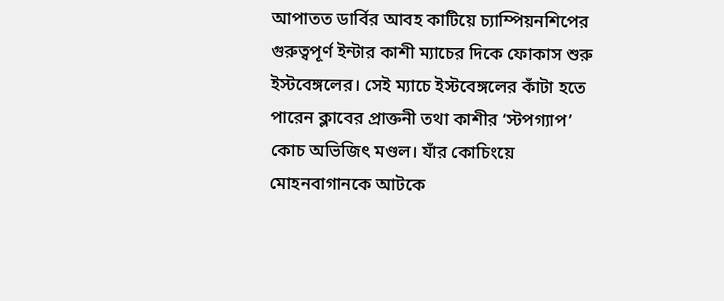আপাতত ডার্বির আবহ কাটিয়ে চ্যাম্পিয়নশিপের গুরুত্বপূর্ণ ইন্টার কাশী ম্যাচের দিকে ফোকাস শুরু ইস্টবেঙ্গলের। সেই ম্যাচে ইস্টবেঙ্গলের কাঁটা হতে পারেন ক্লাবের প্রাক্তনী তথা কাশীর ‘স্টপগ্যাপ’ কোচ অভিজিৎ মণ্ডল। যাঁর কোচিংয়ে মোহনবাগানকে আটকে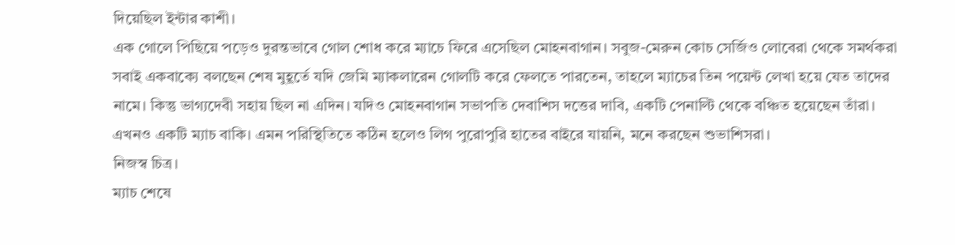দিয়েছিল ইন্টার কাশী।
এক গোলে পিছিয়ে পড়েও দুরন্তভাবে গোল শোধ করে ম্যাচে ফিরে এসেছিল মোহনবাগান। সবুজ-মেরুন কোচ সের্জিও লোবেরা থেকে সমর্থকরা সবাই একবাক্যে বলছেন শেষ মুহূর্তে যদি জেমি ম্যাকলারেন গোলটি করে ফেলতে পারতেন, তাহলে ম্যাচের তিন পয়েন্ট লেখা হয়ে যেত তাদের নামে। কিন্তু ভাগ্যদেবী সহায় ছিল না এদিন। যদিও মোহনবাগান সভাপতি দেবাশিস দত্তের দাবি, একটি পেনাল্টি থেকে বঞ্চিত হয়েছেন তাঁরা। এখনও একটি ম্যাচ বাকি। এমন পরিস্থিতিতে কঠিন হলেও লিগ পুরোপুরি হাতের বাইরে যায়নি, মনে করছেন শুভাশিসরা।
নিজস্ব চিত্র।
ম্যাচ শেষে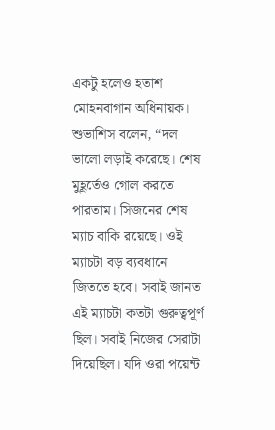একটু হলেও হতাশ মোহনবাগান অধিনায়ক। শুভাশিস বলেন, “দল ভালো লড়াই করেছে। শেষ মুহূর্তেও গোল করতে পারতাম। সিজনের শেষ ম্যাচ বাকি রয়েছে। ওই ম্যাচটা বড় ব্যবধানে জিততে হবে। সবাই জানত এই ম্যাচটা কতটা গুরুত্বপূর্ণ ছিল। সবাই নিজের সেরাটা দিয়েছিল। যদি ওরা পয়েন্ট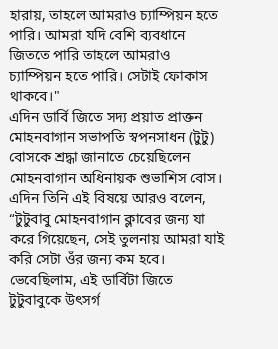হারায়, তাহলে আমরাও চ্যাম্পিয়ন হতে পারি। আমরা যদি বেশি ব্যবধানে জিততে পারি তাহলে আমরাও চ্যাম্পিয়ন হতে পারি। সেটাই ফোকাস থাকবে।"
এদিন ডার্বি জিতে সদ্য প্রয়াত প্রাক্তন মোহনবাগান সভাপতি স্বপনসাধন (টুটু) বোসকে শ্রদ্ধা জানাতে চেয়েছিলেন মোহনবাগান অধিনায়ক শুভাশিস বোস। এদিন তিনি এই বিষয়ে আরও বলেন, “টুটুবাবু মোহনবাগান ক্লাবের জন্য যা করে গিয়েছেন, সেই তুলনায় আমরা যাই করি সেটা ওঁর জন্য কম হবে। ভেবেছিলাম, এই ডার্বিটা জিতে টুটুবাবুকে উৎসর্গ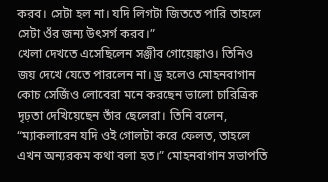করব। সেটা হল না। যদি লিগটা জিততে পারি তাহলে সেটা ওঁর জন্য উৎসর্গ করব।”
খেলা দেখতে এসেছিলেন সঞ্জীব গোয়েঙ্কাও। তিনিও জয় দেখে যেতে পারলেন না। ড্র হলেও মোহনবাগান কোচ সের্জিও লোবেরা মনে করছেন ভালো চারিত্রিক দৃঢ়তা দেখিয়েছেন তাঁর ছেলেরা। তিনি বলেন, “ম্যাকলারেন যদি ওই গোলটা করে ফেলত, তাহলে এখন অন্যরকম কথা বলা হত।” মোহনবাগান সভাপতি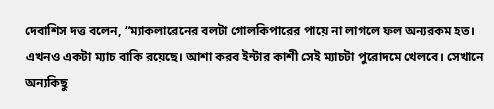দেবাশিস দত্ত বলেন, “ম্যাকলারেনের বলটা গোলকিপারের পায়ে না লাগলে ফল অন্যরকম হত। এখনও একটা ম্যাচ বাকি রয়েছে। আশা করব ইন্টার কাশী সেই ম্যাচটা পুরোদমে খেলবে। সেখানে অন্যকিছু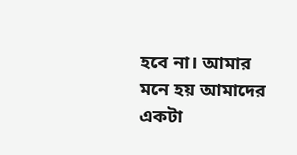হবে না। আমার মনে হয় আমাদের একটা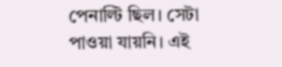পেনাল্টি ছিল। সেটা পাওয়া যায়নি। এই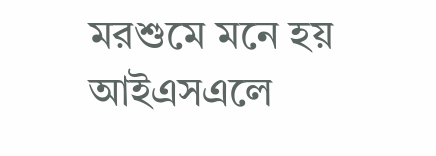মরশুমে মনে হয় আইএসএলে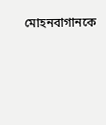মোহনবাগানকে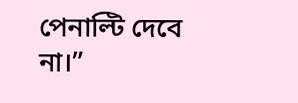পেনাল্টি দেবে না।”